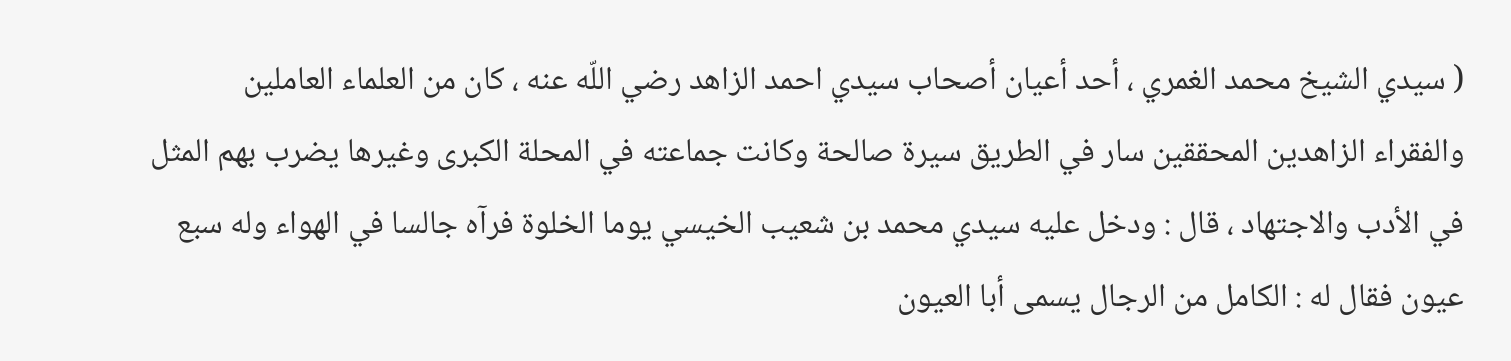( سيدي الشيخ محمد الغمري ، أحد أعيان أصحاب سيدي احمد الزاهد رضي اللّه عنه ، كان من العلماء العاملين والفقراء الزاهدين المحققين سار في الطريق سيرة صالحة وكانت جماعته في المحلة الكبرى وغيرها يضرب بهم المثل في الأدب والاجتهاد ، قال : ودخل عليه سيدي محمد بن شعيب الخيسي يوما الخلوة فرآه جالسا في الهواء وله سبع عيون فقال له : الكامل من الرجال يسمى أبا العيون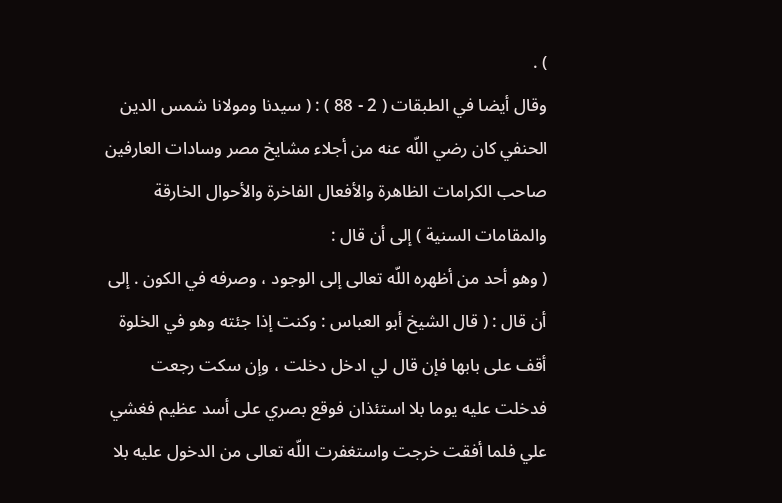) .
وقال أيضا في الطبقات ( 2 - 88 ) : ( سيدنا ومولانا شمس الدين الحنفي كان رضي اللّه عنه من أجلاء مشايخ مصر وسادات العارفين صاحب الكرامات الظاهرة والأفعال الفاخرة والأحوال الخارقة والمقامات السنية ) إلى أن قال :
( وهو أحد من أظهره اللّه تعالى إلى الوجود ، وصرفه في الكون . إلى أن قال : ( قال الشيخ أبو العباس : وكنت إذا جئته وهو في الخلوة أقف على بابها فإن قال لي ادخل دخلت ، وإن سكت رجعت فدخلت عليه يوما بلا استئذان فوقع بصري على أسد عظيم فغشي علي فلما أفقت خرجت واستغفرت اللّه تعالى من الدخول عليه بلا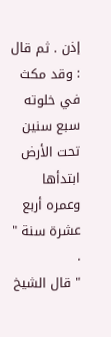إذن . ثم قال : وقد مكث في خلوته سبع سنين تحت الأرض ابتدأها وعمره أربع عشرة سنة " .
" قال الشيخ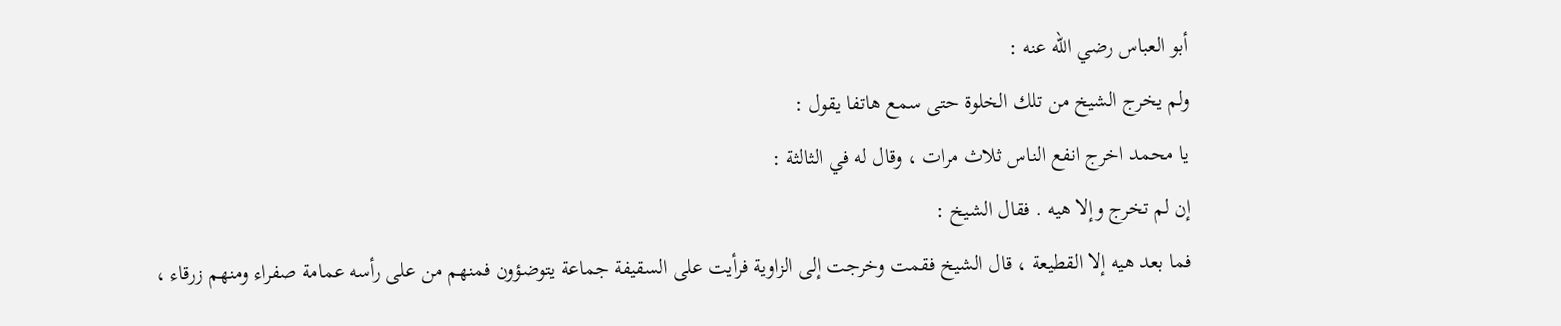أبو العباس رضي اللّه عنه :
ولم يخرج الشيخ من تلك الخلوة حتى سمع هاتفا يقول :
يا محمد اخرج انفع الناس ثلاث مرات ، وقال له في الثالثة :
إن لم تخرج وإلا هيه . فقال الشيخ :
فما بعد هيه إلا القطيعة ، قال الشيخ فقمت وخرجت إلى الزاوية فرأيت على السقيفة جماعة يتوضؤون فمنهم من على رأسه عمامة صفراء ومنهم زرقاء ،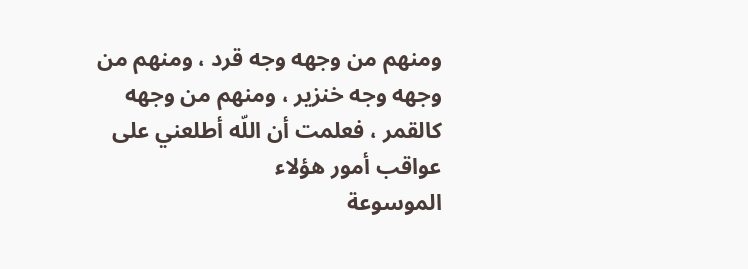ومنهم من وجهه وجه قرد ، ومنهم من وجهه وجه خنزير ، ومنهم من وجهه كالقمر ، فعلمت أن اللّه أطلعني على عواقب أمور هؤلاء
الموسوعة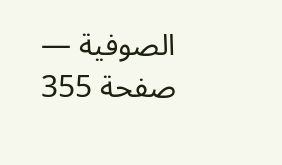الصوفية — صفحة 355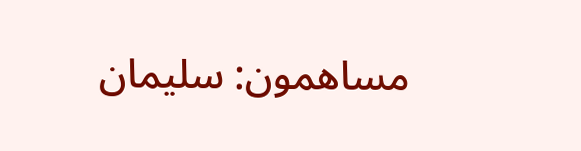مساهمون: سليمان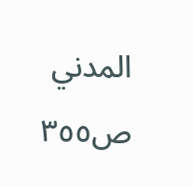المدني
ص٣٥٥